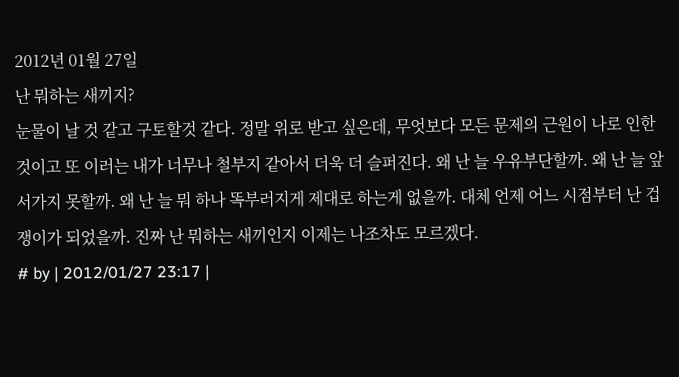2012년 01월 27일
난 뭐하는 새끼지?
눈물이 날 것 같고 구토할것 같다. 정말 위로 받고 싶은데, 무엇보다 모든 문제의 근원이 나로 인한 것이고 또 이러는 내가 너무나 철부지 같아서 더욱 더 슬퍼진다. 왜 난 늘 우유부단할까. 왜 난 늘 앞서가지 못할까. 왜 난 늘 뭐 하나 똑부러지게 제대로 하는게 없을까. 대체 언제 어느 시점부터 난 겁쟁이가 되었을까. 진짜 난 뭐하는 새끼인지 이제는 나조차도 모르겠다.
# by | 2012/01/27 23:17 |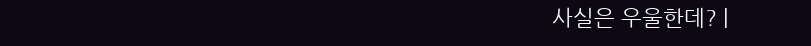사실은 우울한데? |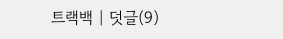트랙백 | 덧글(9)